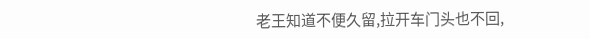老王知道不便久留,拉开车门头也不回,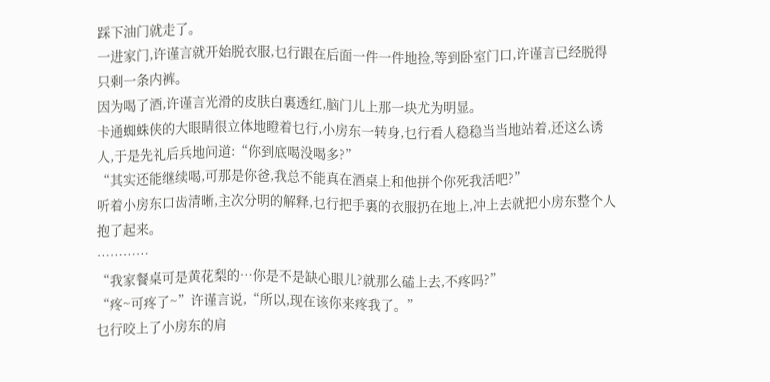踩下油门就走了。
一进家门,许谨言就开始脱衣服,乜行跟在后面一件一件地捡,等到卧室门口,许谨言已经脱得只剩一条内裤。
因为喝了酒,许谨言光滑的皮肤白裏透红,脑门儿上那一块尤为明显。
卡通蜘蛛侠的大眼睛很立体地瞪着乜行,小房东一转身,乜行看人稳稳当当地站着,还这么诱人,于是先礼后兵地问道:“你到底喝没喝多?”
“其实还能继续喝,可那是你爸,我总不能真在酒桌上和他拼个你死我活吧?”
听着小房东口齿清晰,主次分明的解释,乜行把手裏的衣服扔在地上,冲上去就把小房东整个人抱了起来。
…………
“我家餐桌可是黄花梨的…你是不是缺心眼儿?就那么磕上去,不疼吗?”
“疼~可疼了~”许谨言说,“所以,现在该你来疼我了。”
乜行咬上了小房东的肩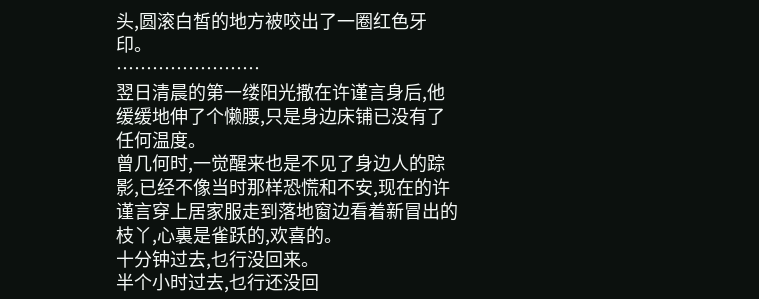头,圆滚白皙的地方被咬出了一圈红色牙印。
……………………
翌日清晨的第一缕阳光撒在许谨言身后,他缓缓地伸了个懒腰,只是身边床铺已没有了任何温度。
曾几何时,一觉醒来也是不见了身边人的踪影,已经不像当时那样恐慌和不安,现在的许谨言穿上居家服走到落地窗边看着新冒出的枝丫,心裏是雀跃的,欢喜的。
十分钟过去,乜行没回来。
半个小时过去,乜行还没回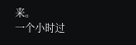来。
一个小时过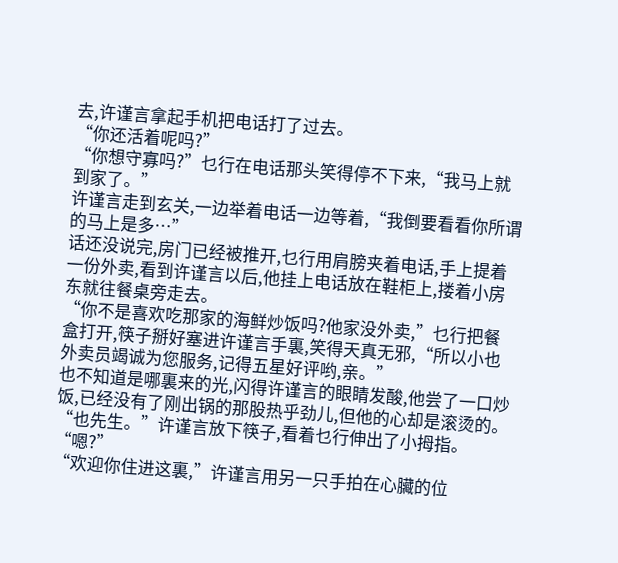去,许谨言拿起手机把电话打了过去。
“你还活着呢吗?”
“你想守寡吗?”乜行在电话那头笑得停不下来,“我马上就到家了。”
许谨言走到玄关,一边举着电话一边等着,“我倒要看看你所谓的马上是多…”
话还没说完,房门已经被推开,乜行用肩膀夹着电话,手上提着一份外卖,看到许谨言以后,他挂上电话放在鞋柜上,搂着小房东就往餐桌旁走去。
“你不是喜欢吃那家的海鲜炒饭吗?他家没外卖,”乜行把餐盒打开,筷子掰好塞进许谨言手裏,笑得天真无邪,“所以小也外卖员竭诚为您服务,记得五星好评哟,亲。”
也不知道是哪裏来的光,闪得许谨言的眼睛发酸,他尝了一口炒饭,已经没有了刚出锅的那股热乎劲儿,但他的心却是滚烫的。
“也先生。”许谨言放下筷子,看着乜行伸出了小拇指。
“嗯?”
“欢迎你住进这裏,”许谨言用另一只手拍在心臟的位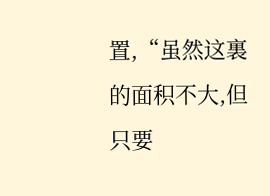置,“虽然这裏的面积不大,但只要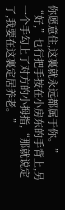你愿意住,这裏就永远都属于你。”
“好,”乜行把手按在小房东的手背上,另一个手勾上了对方的小拇指,“那就说定了,我要在这裏定居养老。”